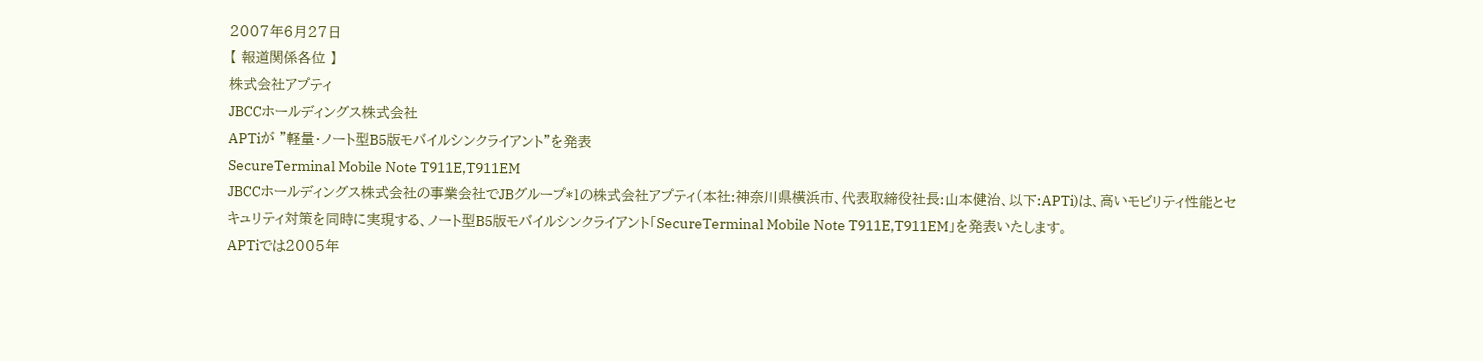2007年6月27日
【 報道関係各位 】
株式会社アプティ
JBCCホールディングス株式会社
APTiが "軽量・ノート型B5版モバイルシンクライアント"を発表
SecureTerminal Mobile Note T911E,T911EM
JBCCホールディングス株式会社の事業会社でJBグループ*1の株式会社アプティ(本社:神奈川県横浜市、代表取締役社長:山本健治、以下:APTi)は、高いモビリティ性能とセキュリティ対策を同時に実現する、ノート型B5版モバイルシンクライアント「SecureTerminal Mobile Note T911E,T911EM」を発表いたします。
APTiでは2005年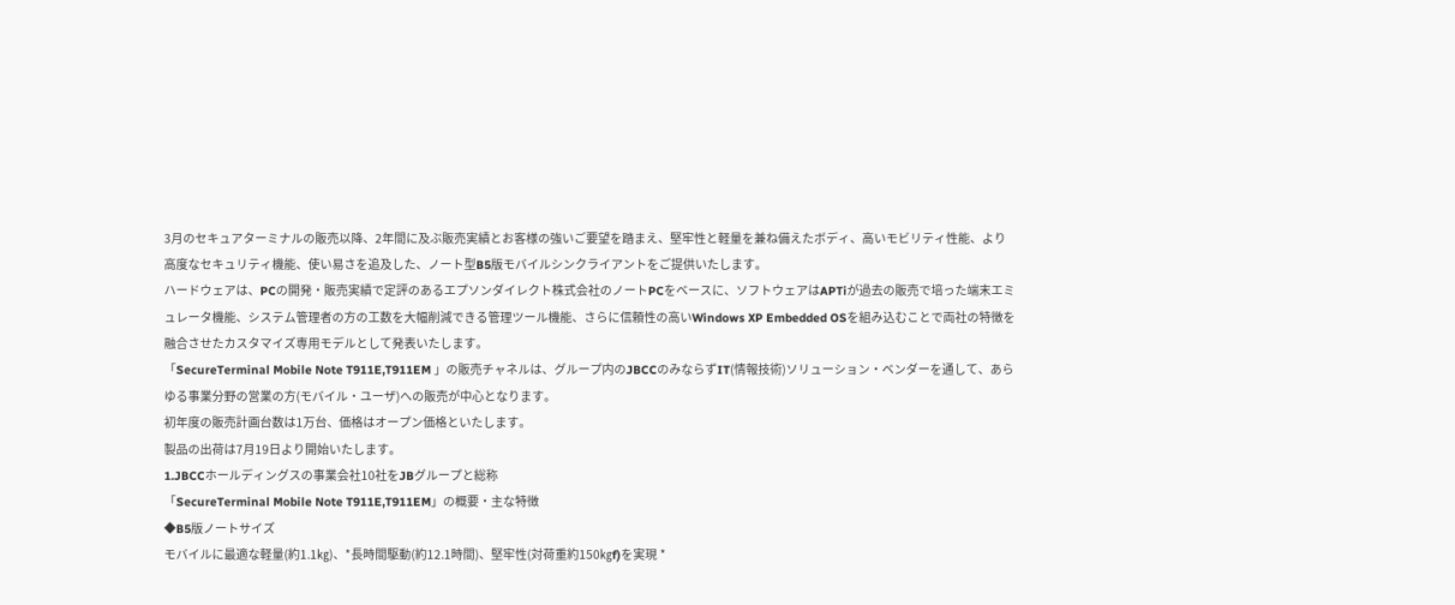3月のセキュアターミナルの販売以降、2年間に及ぶ販売実績とお客様の強いご要望を踏まえ、堅牢性と軽量を兼ね備えたボディ、高いモビリティ性能、より高度なセキュリティ機能、使い易さを追及した、ノート型B5版モバイルシンクライアントをご提供いたします。
ハードウェアは、PCの開発・販売実績で定評のあるエプソンダイレクト株式会社のノートPCをベースに、ソフトウェアはAPTiが過去の販売で培った端末エミュレータ機能、システム管理者の方の工数を大幅削減できる管理ツール機能、さらに信頼性の高いWindows XP Embedded OSを組み込むことで両社の特徴を融合させたカスタマイズ専用モデルとして発表いたします。
「SecureTerminal Mobile Note T911E,T911EM 」の販売チャネルは、グループ内のJBCCのみならずIT(情報技術)ソリューション・ベンダーを通して、あらゆる事業分野の営業の方(モバイル・ユーザ)への販売が中心となります。
初年度の販売計画台数は1万台、価格はオープン価格といたします。
製品の出荷は7月19日より開始いたします。
1.JBCCホールディングスの事業会社10社をJBグループと総称
「SecureTerminal Mobile Note T911E,T911EM」の概要・主な特徴
◆B5版ノートサイズ
モバイルに最適な軽量(約1.1㎏)、*長時間駆動(約12.1時間)、堅牢性(対荷重約150㎏f)を実現 *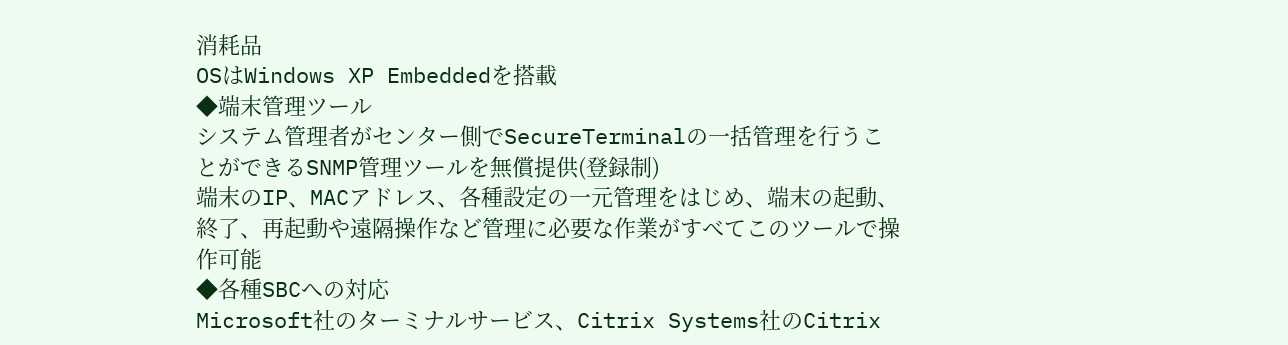消耗品
OSはWindows XP Embeddedを搭載
◆端末管理ツール
システム管理者がセンター側でSecureTerminalの一括管理を行うことができるSNMP管理ツールを無償提供(登録制)
端末のIP、MACアドレス、各種設定の一元管理をはじめ、端末の起動、終了、再起動や遠隔操作など管理に必要な作業がすべてこのツールで操作可能
◆各種SBCへの対応
Microsoft社のターミナルサービス、Citrix Systems社のCitrix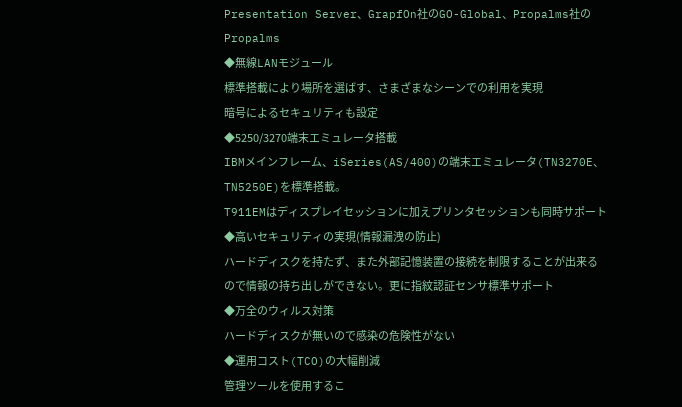Presentation Server、GrapfOn社のGO-Global、Propalms社のPropalms
◆無線LANモジュール
標準搭載により場所を選ばす、さまざまなシーンでの利用を実現
暗号によるセキュリティも設定
◆5250/3270端末エミュレータ搭載
IBMメインフレーム、iSeries(AS/400)の端末エミュレータ(TN3270E、TN5250E)を標準搭載。
T911EMはディスプレイセッションに加えプリンタセッションも同時サポート
◆高いセキュリティの実現(情報漏洩の防止)
ハードディスクを持たず、また外部記憶装置の接続を制限することが出来るので情報の持ち出しができない。更に指紋認証センサ標準サポート
◆万全のウィルス対策
ハードディスクが無いので感染の危険性がない
◆運用コスト(TCO)の大幅削減
管理ツールを使用するこ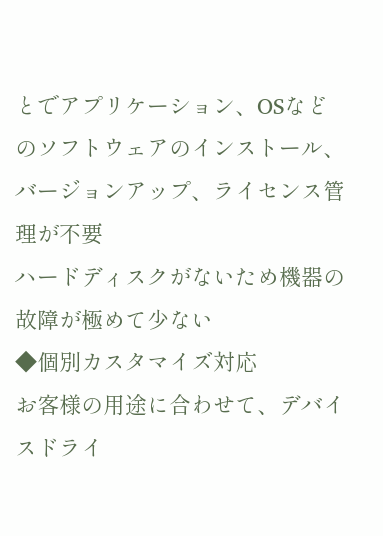とでアプリケーション、OSなどのソフトウェアのインストール、バージョンアップ、ライセンス管理が不要
ハードディスクがないため機器の故障が極めて少ない
◆個別カスタマイズ対応
お客様の用途に合わせて、デバイスドライ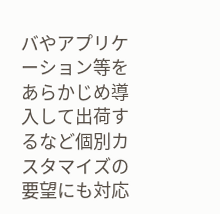バやアプリケーション等をあらかじめ導入して出荷するなど個別カスタマイズの要望にも対応